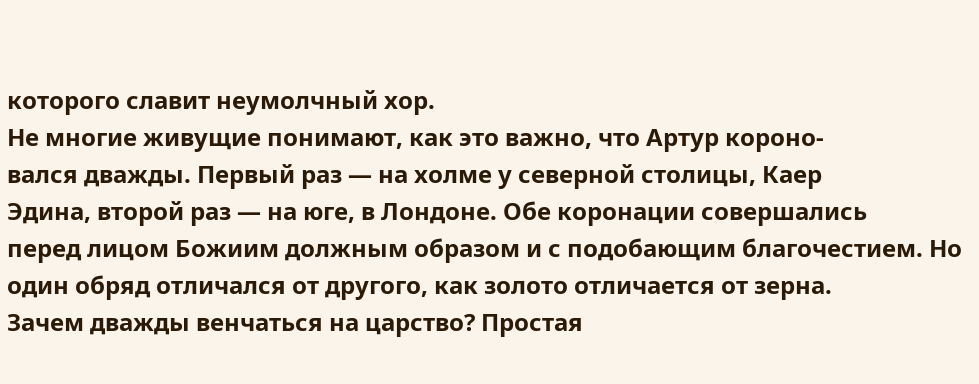которого славит неумолчный хор.
Не многие живущие понимают, как это важно, что Артур короно-
вался дважды. Первый раз — на холме у северной столицы, Каер
Эдина, второй раз — на юге, в Лондоне. Обе коронации совершались
перед лицом Божиим должным образом и с подобающим благочестием. Но один обряд отличался от другого, как золото отличается от зерна.
Зачем дважды венчаться на царство? Простая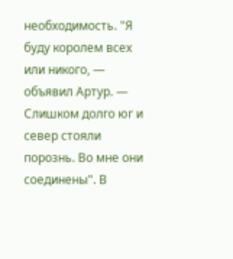необходимость. "Я буду королем всех или никого, — объявил Артур. — Слишком долго юг и север стояли порознь. Во мне они соединены". В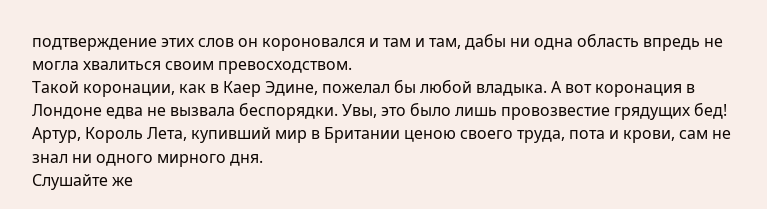подтверждение этих слов он короновался и там и там, дабы ни одна область впредь не могла хвалиться своим превосходством.
Такой коронации, как в Каер Эдине, пожелал бы любой владыка. А вот коронация в Лондоне едва не вызвала беспорядки. Увы, это было лишь провозвестие грядущих бед! Артур, Король Лета, купивший мир в Британии ценою своего труда, пота и крови, сам не знал ни одного мирного дня.
Слушайте же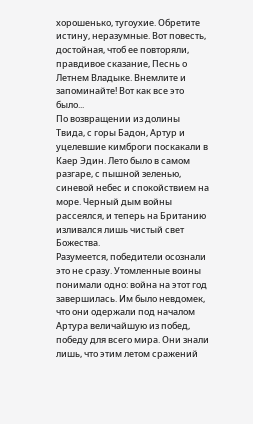хорошенько, тугоухие. Обретите истину, неразумные. Вот повесть, достойная, чтоб ее повторяли, правдивое сказание, Песнь о Летнем Владыке. Внемлите и запоминайте! Вот как все это было...
По возвращении из долины Твида, с горы Бадон, Артур и уцелевшие кимброги поскакали в Каер Эдин. Лето было в самом разгаре, с пышной зеленью, синевой небес и спокойствием на море. Черный дым войны рассеялся, и теперь на Британию изливался лишь чистый свет Божества.
Разумеется, победители осознали это не сразу. Утомленные воины понимали одно: война на этот год завершилась. Им было невдомек, что они одержали под началом Артура величайшую из побед, победу для всего мира. Они знали лишь, что этим летом сражений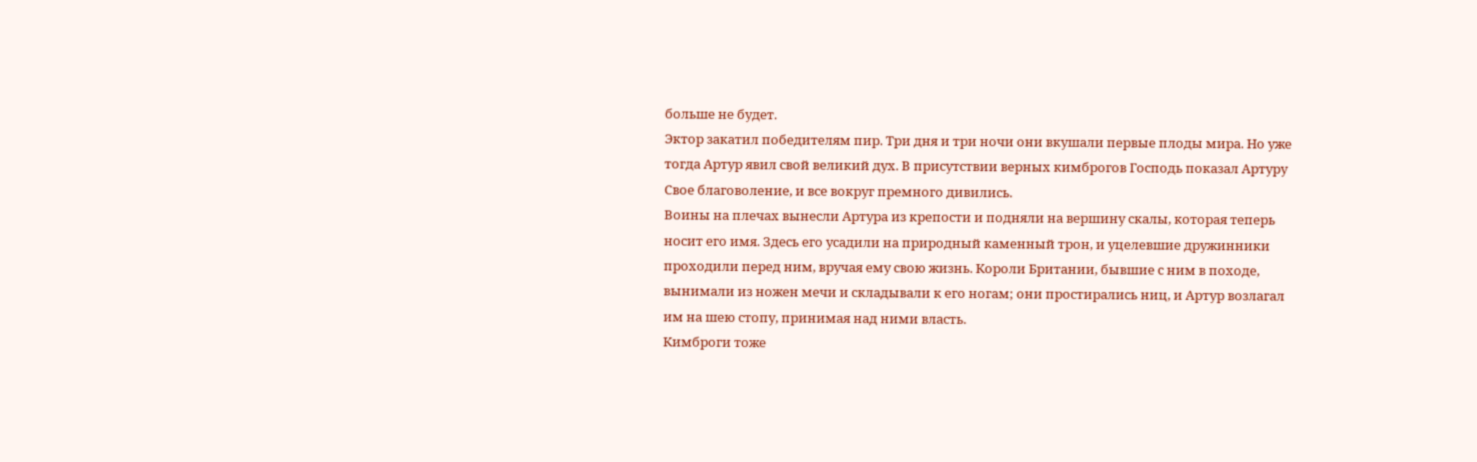больше не будет.
Эктор закатил победителям пир. Три дня и три ночи они вкушали первые плоды мира. Но уже тогда Артур явил свой великий дух. В присутствии верных кимброгов Господь показал Артуру Свое благоволение, и все вокруг премного дивились.
Воины на плечах вынесли Артура из крепости и подняли на вершину скалы, которая теперь носит его имя. Здесь его усадили на природный каменный трон, и уцелевшие дружинники проходили перед ним, вручая ему свою жизнь. Короли Британии, бывшие с ним в походе, вынимали из ножен мечи и складывали к его ногам; они простирались ниц, и Артур возлагал им на шею стопу, принимая над ними власть.
Кимброги тоже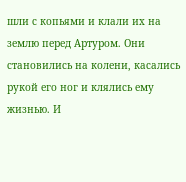шли с копьями и клали их на землю перед Артуром. Они становились на колени, касались рукой его ног и клялись ему жизнью. И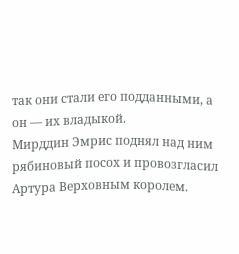так они стали его подданными, а он — их владыкой.
Мирддин Эмрис поднял над ним рябиновый посох и провозгласил Артура Верховным королем.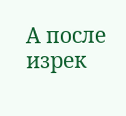А после изрек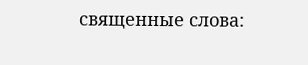священные слова: